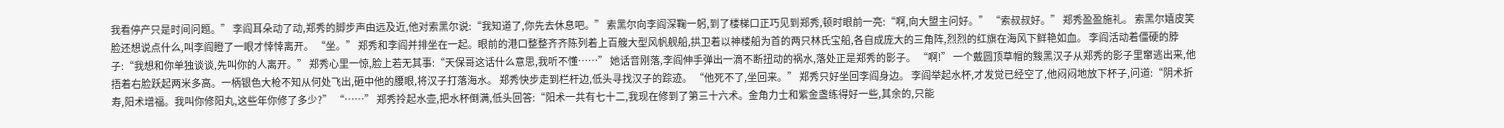我看停产只是时间问题。” 李阎耳朵动了动,郑秀的脚步声由远及近,他对索黑尔说:“我知道了,你先去休息吧。” 索黑尔向李阎深鞠一躬,到了楼梯口正巧见到郑秀,顿时眼前一亮:“啊,向大盟主问好。” “索叔叔好。” 郑秀盈盈施礼。 索黑尔嬉皮笑脸还想说点什么,叫李阎瞪了一眼才悻悻离开。 “坐。” 郑秀和李阎并排坐在一起。眼前的港口整整齐齐陈列着上百艘大型风帆舰船,拱卫着以神楼船为首的两只林氏宝船,各自成庞大的三角阵,烈烈的红旗在海风下鲜艳如血。 李阎活动着僵硬的脖子:“我想和你单独谈谈,先叫你的人离开。” 郑秀心里一惊,脸上若无其事:“天保哥这话什么意思,我听不懂……” 她话音刚落,李阎伸手弹出一滴不断扭动的祸水,落处正是郑秀的影子。 “啊!” 一个戴圆顶草帽的黢黑汉子从郑秀的影子里窜逃出来,他捂着右脸跃起两米多高。一柄银色大枪不知从何处飞出,砸中他的腰眼,将汉子打落海水。 郑秀快步走到栏杆边,低头寻找汉子的踪迹。 “他死不了,坐回来。” 郑秀只好坐回李阎身边。 李阎举起水杯,才发觉已经空了,他闷闷地放下杯子,问道:“阴术折寿,阳术增福。我叫你修阳丸,这些年你修了多少?” “……” 郑秀拎起水壶,把水杯倒满,低头回答:“阳术一共有七十二,我现在修到了第三十六术。金角力士和紫金盏练得好一些,其余的,只能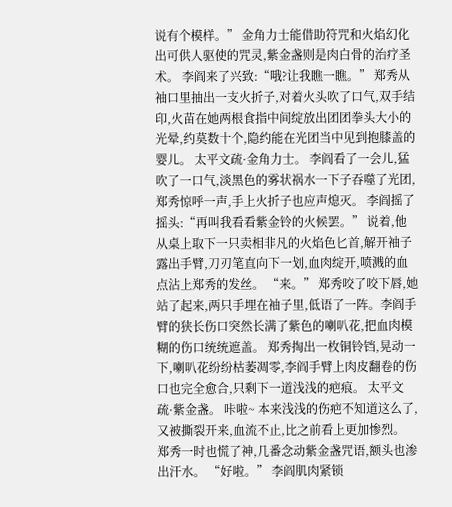说有个模样。” 金角力士能借助符咒和火焰幻化出可供人驱使的咒灵,紫金盏则是肉白骨的治疗圣术。 李阎来了兴致:“哦?让我瞧一瞧。” 郑秀从袖口里抽出一支火折子,对着火头吹了口气,双手结印,火苗在她两根食指中间绽放出团团拳头大小的光晕,约莫数十个,隐约能在光团当中见到抱膝盖的婴儿。 太平文疏·金角力士。 李阎看了一会儿,猛吹了一口气,淡黑色的雾状祸水一下子吞噬了光团,郑秀惊呼一声,手上火折子也应声熄灭。 李阎摇了摇头:“再叫我看看紫金铃的火候罢。” 说着,他从桌上取下一只卖相非凡的火焰色匕首,解开袖子露出手臂,刀刃笔直向下一划,血肉绽开,喷溅的血点沾上郑秀的发丝。 “来。” 郑秀咬了咬下唇,她站了起来,两只手埋在袖子里,低语了一阵。李阎手臂的狭长伤口突然长满了紫色的喇叭花,把血肉模糊的伤口统统遮盖。 郑秀掏出一枚铜铃铛,晃动一下,喇叭花纷纷枯萎凋零,李阎手臂上肉皮翻卷的伤口也完全愈合,只剩下一道浅浅的疤痕。 太平文疏·紫金盏。 咔啦~ 本来浅浅的伤疤不知道这么了,又被撕裂开来,血流不止,比之前看上更加惨烈。 郑秀一时也慌了神,几番念动紫金盏咒语,额头也渗出汗水。 “好啦。” 李阎肌肉紧锁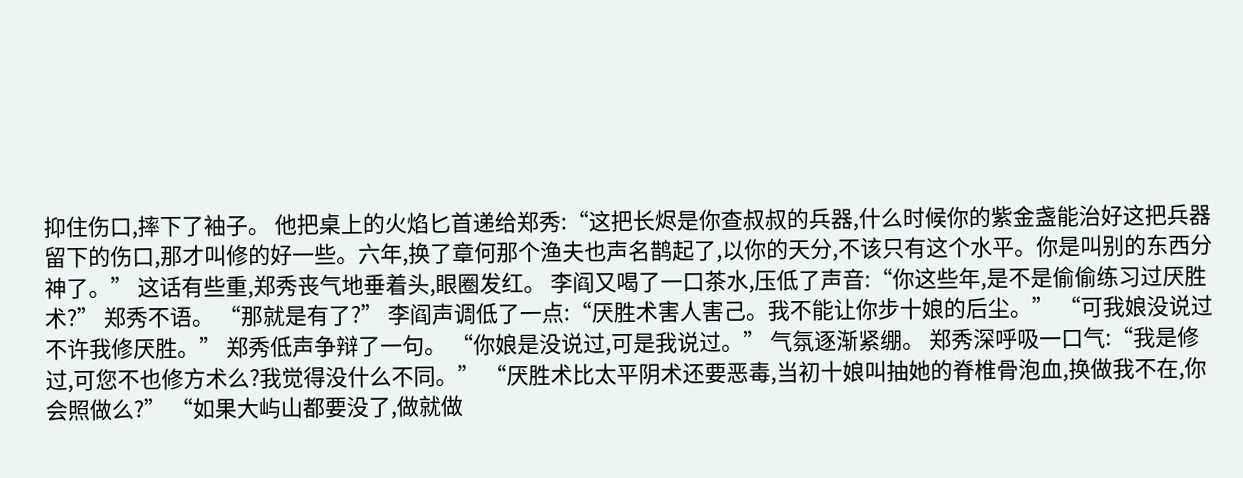抑住伤口,摔下了袖子。 他把桌上的火焰匕首递给郑秀:“这把长烬是你查叔叔的兵器,什么时候你的紫金盏能治好这把兵器留下的伤口,那才叫修的好一些。六年,换了章何那个渔夫也声名鹊起了,以你的天分,不该只有这个水平。你是叫别的东西分神了。” 这话有些重,郑秀丧气地垂着头,眼圈发红。 李阎又喝了一口茶水,压低了声音:“你这些年,是不是偷偷练习过厌胜术?” 郑秀不语。 “那就是有了?” 李阎声调低了一点:“厌胜术害人害己。我不能让你步十娘的后尘。” “可我娘没说过不许我修厌胜。” 郑秀低声争辩了一句。 “你娘是没说过,可是我说过。” 气氛逐渐紧绷。 郑秀深呼吸一口气:“我是修过,可您不也修方术么?我觉得没什么不同。” “厌胜术比太平阴术还要恶毒,当初十娘叫抽她的脊椎骨泡血,换做我不在,你会照做么?” “如果大屿山都要没了,做就做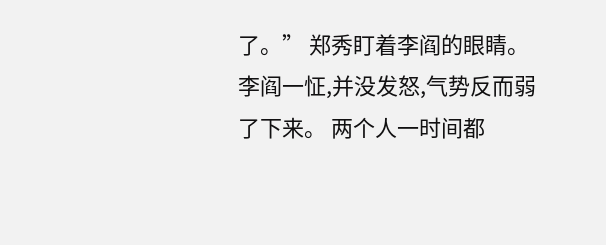了。” 郑秀盯着李阎的眼睛。 李阎一怔,并没发怒,气势反而弱了下来。 两个人一时间都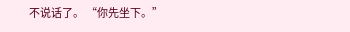不说话了。 “你先坐下。”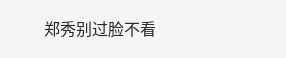郑秀别过脸不看